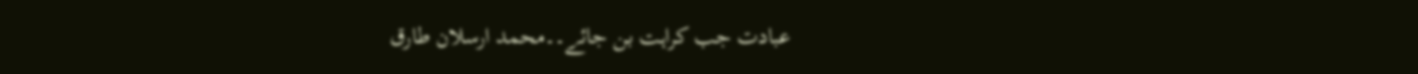عبادت جب کراہت بن جائے۔۔محمد ارسلان طارق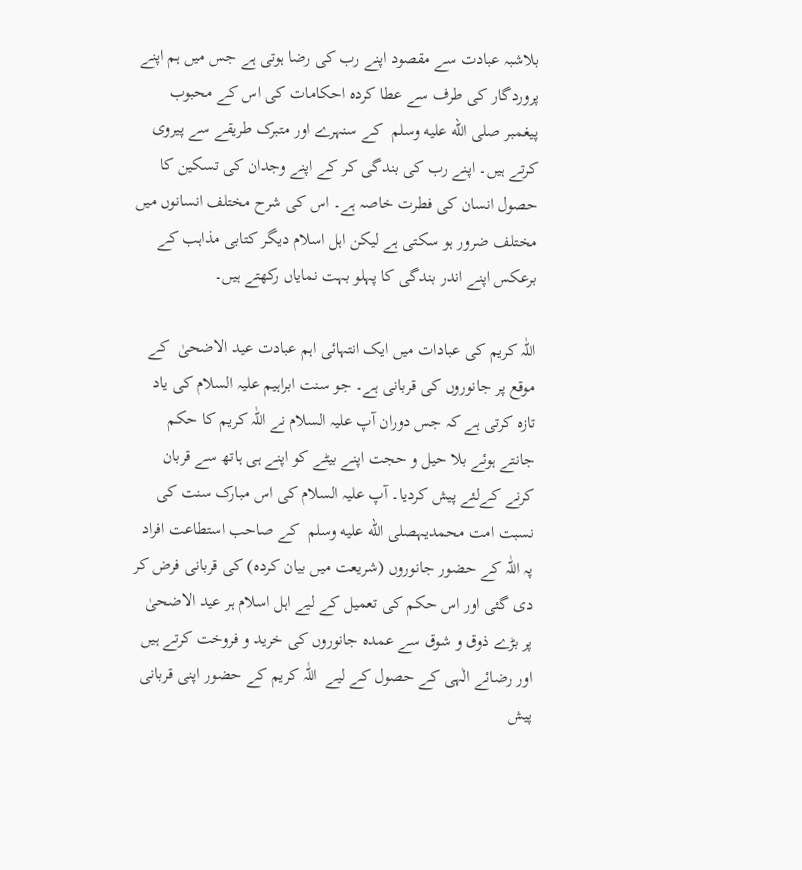بلاشبہ عبادت سے مقصود اپنے رب کی رضا ہوتی ہے جس میں ہم اپنے پروردگار کی طرف سے عطا کردہ احکامات کی اس کے محبوب پیغمبر صلى الله عليه وسلم  کے سنہرے اور متبرک طریقے سے پیروی کرتے ہیں۔ اپنے رب کی بندگی کر کے اپنے وجدان کی تسکین کا حصول انسان کی فطرت خاصہ ہے۔ اس کی شرح مختلف انسانوں میں مختلف ضرور ہو سکتی ہے لیکن اہل اسلام دیگر کتابی مذاہب کے برعکس اپنے اندر بندگی کا پہلو بہت نمایاں رکھتے ہیں۔

اللّٰہ کریم کی عبادات میں ایک انتہائی اہم عبادت عید الاضحیٰ  کے موقع پر جانوروں کی قربانی ہے۔ جو سنت ابراہیم علیہ السلام کی یاد تازہ کرتی ہے کہ جس دوران آپ علیہ السلام نے اللّٰہ کریم کا حکم جانتے ہوئے بلا حیل و حجت اپنے بیٹے کو اپنے ہی ہاتھ سے قربان کرنے کےلئے پیش کردیا۔ آپ علیہ السلام کی اس مبارک سنت کی نسبت امت محمدیہصلى الله عليه وسلم  کے صاحب استطاعت افراد پہ اللّٰہ کے حضور جانوروں (شریعت میں بیان کردہ) کی قربانی فرض کر دی گئی اور اس حکم کی تعمیل کے لیے اہل اسلام ہر عید الاضحیٰ  پر بڑے ذوق و شوق سے عمدہ جانوروں کی خرید و فروخت کرتے ہیں اور رضائے الٰہی کے حصول کے لیے  اللّٰہ کریم کے حضور اپنی قربانی پیش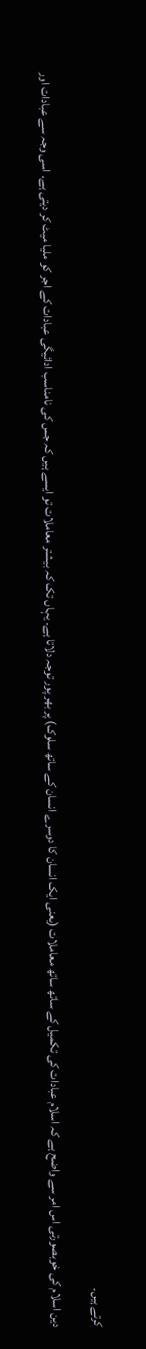کرتے ہیں۔

دین اسلام کی خوبصورتی اس امر سے واضح ہے کہ اسلام عبادات کی تکمیل کے ساتھ ساتھ معاملات (یعنی ایک انسان کا دوسرے انسان کے ساتھ سلوک) پر بھر پور توجہ دلاتا ہے۔ یہاں تک کہ بیشتر معاملات تو ایسے ہیں کہ جس کی نامناسب ادائیگی عبادات کے اجر کو ملیا میٹ کر دیتی ہے۔ اسی وجہ سے عبادات اور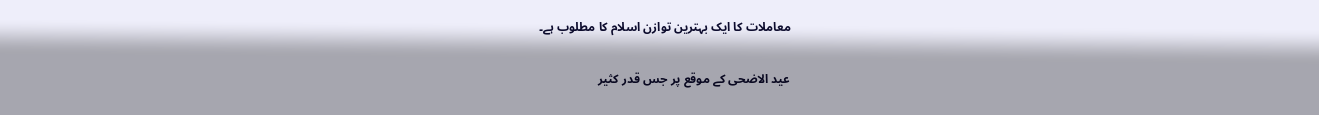معاملات کا ایک بہترین توازن اسلام کا مطلوب ہے۔

عید الاضحی کے موقع پر جس قدر کثیر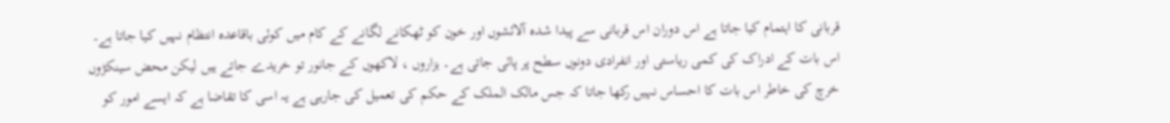قربانی کا اہتمام کیا جاتا ہے اس دوران اس قربانی سے پیدا شدہ آلائشوں اور خون کو ٹھکانے لگانے کے کام میں کوئی باقاعدہ انتظام نہیں کیا جاتا ہے۔ اس بات کے ادراک کی کمی ریاستی اور انفرادی دونوں سطح پر پائی جاتی ہے۔ ہزاروں ، لاکھوں کے جانور تو خریدے جاتے ہیں لیکن محض سینکڑوں خرچ کی خاطر اس بات کا احساس نہیں رکھا جاتا کہ جس مالک الملک کے حکم کی تعمیل کی جارہی ہے یہ اسی کا تقاضا ہے کہ ایسے امور کو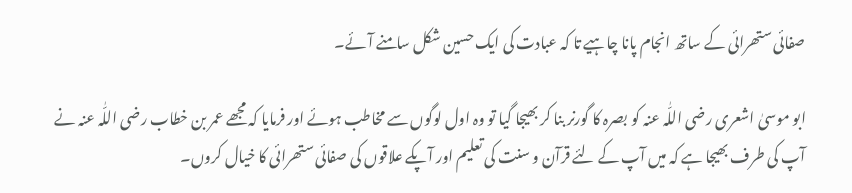صفائی ستھرائی کے ساتھ انجام پانا چاہیے تا کہ عبادت کی ایک حسین شکل سامنے آئے۔

ابو موسیٰ اشعری رضی اللّٰہ عنہ کو بصرہ کا گورنر بنا کر بھیجا گیا تو وہ اول لوگوں سے مخاطب ہوئے اور فرمایا کہ مجھے عمر بن خطاب رضی اللّٰہ عنہ نے آپ کی طرف بھیجا ہے کہ میں آپ کے لئے قرآن و سنت کی تعلیم اور آپکے علاقوں کی صفائی ستھرائی کا خیال کروں۔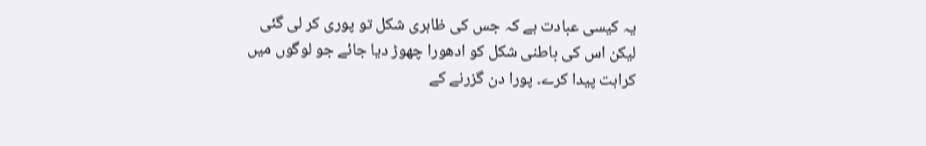یہ کیسی عبادت ہے کہ جس کی ظاہری شکل تو پوری کر لی گئی لیکن اس کی باطنی شکل کو ادھورا چھوڑ دیا جائے جو لوگوں میں کراہت پیدا کرے۔ پورا دن گزرنے کے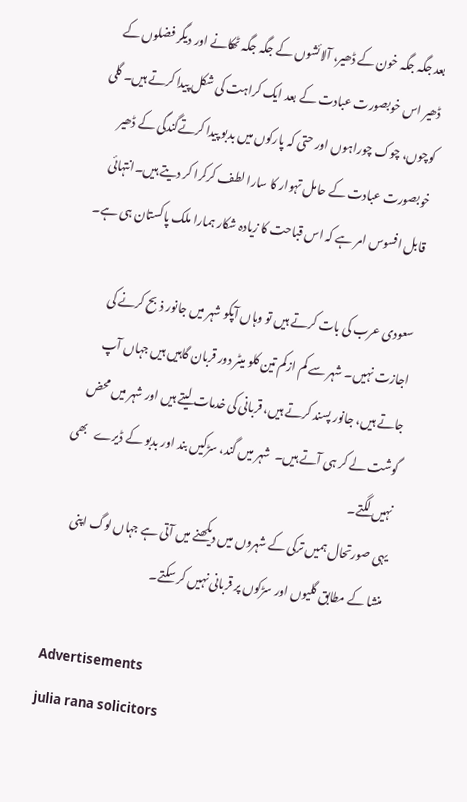بعد جگہ جگہ خون کے ڈھیر، آلائشوں کے جگہ جگہ ٹھکانے اور دیگر فضلوں کے ڈھیر اس خوبصورت عبادت کے بعد ایک کراہت کی شکل پیدا کرتے ہیں۔ گلی کوچوں، چوک چوراہوں اور حتی کہ پارکوں میں بدبو پیدا کرتےگندگی کے ڈھیر خوبصورت عبادت کے حامل تہوار کا سارا لطف کرکرا کر دیتے ہیں۔انتہائی قابل افسوس امر ہے کہ اس قباحت کا زیادہ شکار ہمارا ملک پاکستان ہی ہے۔

سعودی عرب کی بات کرتے ہیں تو وہاں آپکو شہر میں جانور ذبح کرنے کی اجازت نہیں۔ شہر سے کم ازکم تین کلو میٹر دور قربان گاہیں ہیں جہاں آپ جاتے ہیں، جانور پسند کرتے ہیں، قربانی کی خدمات لیتے ہیں اور شہر میں محض گوشت لے کر ہی آتے ہیں۔  شہر میں گند، سڑکیں بند اور بدبو کے ڈیرے   بھی نہیں لگتے۔
یہی صورتحال ہمیں ترکی کے شہروں میں دیکھنے میں آتی ہے جہاں لوگ اپنی منشا کے مطابق گلیوں اور سڑکوں پر قربانی نہیں کر سکتے۔

Advertisements
julia rana solicitors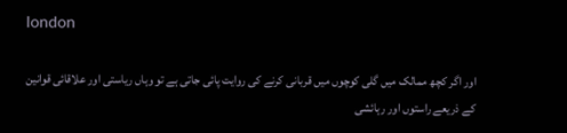london

اور اگر کچھ ممالک میں گلی کوچوں میں قربانی کرنے کی روایت پائی جاتی ہے تو وہاں ریاستی اور علاقائی قوانین کے ذریعے راستوں اور رہائشی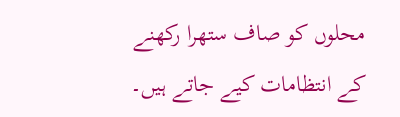محلوں کو صاف ستھرا رکھنے کے انتظامات کیے جاتے ہیں۔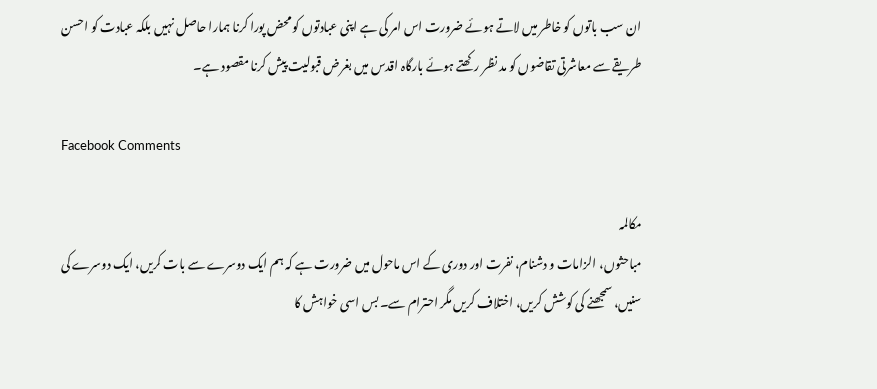ان سب باتوں کو خاطر میں لاتے ہوئے ضرورت اس امر کی ہے اپنی عبادتوں کو محض پورا کرنا ہمارا حاصل نہیں بلکہ عبادت کو احسن طریقے سے معاشرتی تقاضوں کو مد نظر رکھتے ہوئے بارگاہ اقدس میں بغرض قبولیت پیش کرنا مقصود ہے۔

Facebook Comments

مکالمہ
مباحثوں، الزامات و دشنام، نفرت اور دوری کے اس ماحول میں ضرورت ہے کہ ہم ایک دوسرے سے بات کریں، ایک دوسرے کی سنیں، سمجھنے کی کوشش کریں، اختلاف کریں مگر احترام سے۔ بس اسی خواہش کا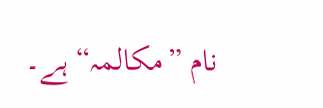نام ”مکالمہ“ ہے۔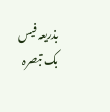بذریعہ فیس بک تبصرہ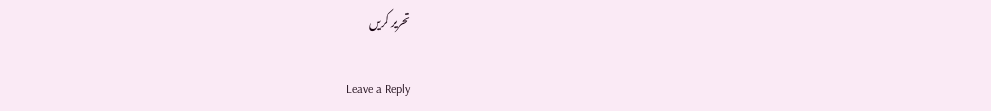تحریر کریں

Leave a Reply